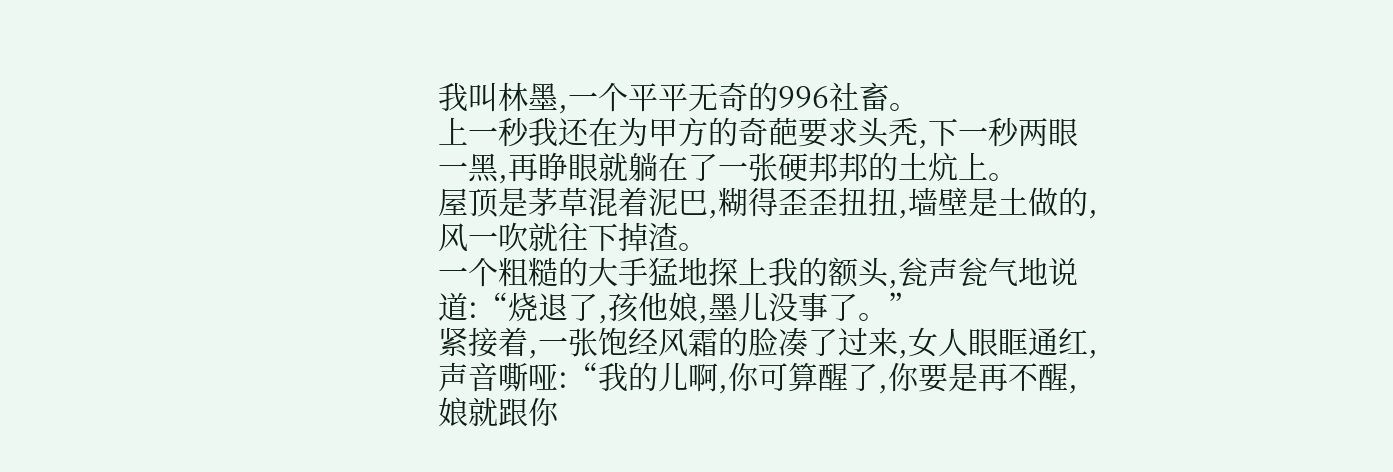我叫林墨,一个平平无奇的996社畜。
上一秒我还在为甲方的奇葩要求头秃,下一秒两眼一黑,再睁眼就躺在了一张硬邦邦的土炕上。
屋顶是茅草混着泥巴,糊得歪歪扭扭,墙壁是土做的,风一吹就往下掉渣。
一个粗糙的大手猛地探上我的额头,瓮声瓮气地说道:“烧退了,孩他娘,墨儿没事了。”
紧接着,一张饱经风霜的脸凑了过来,女人眼眶通红,声音嘶哑:“我的儿啊,你可算醒了,你要是再不醒,娘就跟你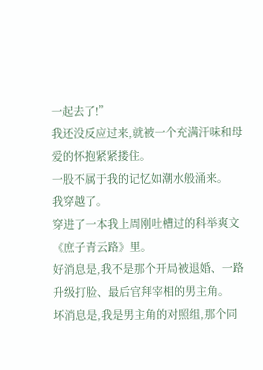一起去了!”
我还没反应过来,就被一个充满汗味和母爱的怀抱紧紧搂住。
一股不属于我的记忆如潮水般涌来。
我穿越了。
穿进了一本我上周刚吐槽过的科举爽文《庶子青云路》里。
好消息是,我不是那个开局被退婚、一路升级打脸、最后官拜宰相的男主角。
坏消息是,我是男主角的对照组,那个同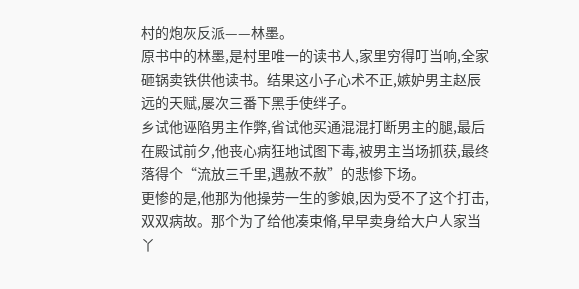村的炮灰反派——林墨。
原书中的林墨,是村里唯一的读书人,家里穷得叮当响,全家砸锅卖铁供他读书。结果这小子心术不正,嫉妒男主赵辰远的天赋,屡次三番下黑手使绊子。
乡试他诬陷男主作弊,省试他买通混混打断男主的腿,最后在殿试前夕,他丧心病狂地试图下毒,被男主当场抓获,最终落得个“流放三千里,遇赦不赦”的悲惨下场。
更惨的是,他那为他操劳一生的爹娘,因为受不了这个打击,双双病故。那个为了给他凑束脩,早早卖身给大户人家当丫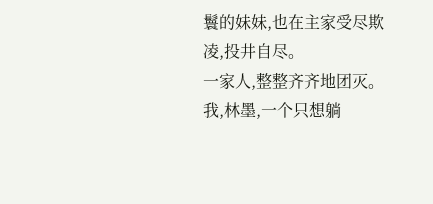鬟的妹妹,也在主家受尽欺凌,投井自尽。
一家人,整整齐齐地团灭。
我,林墨,一个只想躺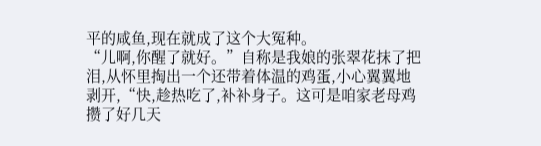平的咸鱼,现在就成了这个大冤种。
“儿啊,你醒了就好。”自称是我娘的张翠花抹了把泪,从怀里掏出一个还带着体温的鸡蛋,小心翼翼地剥开,“快,趁热吃了,补补身子。这可是咱家老母鸡攒了好几天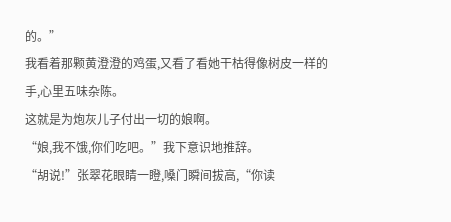的。”
我看着那颗黄澄澄的鸡蛋,又看了看她干枯得像树皮一样的手,心里五味杂陈。
这就是为炮灰儿子付出一切的娘啊。
“娘,我不饿,你们吃吧。”我下意识地推辞。
“胡说!”张翠花眼睛一瞪,嗓门瞬间拔高,“你读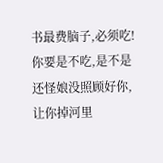书最费脑子,必须吃!你要是不吃,是不是还怪娘没照顾好你,让你掉河里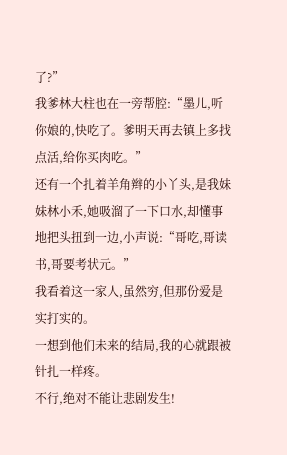了?”
我爹林大柱也在一旁帮腔:“墨儿,听你娘的,快吃了。爹明天再去镇上多找点活,给你买肉吃。”
还有一个扎着羊角辫的小丫头,是我妹妹林小禾,她吸溜了一下口水,却懂事地把头扭到一边,小声说:“哥吃,哥读书,哥要考状元。”
我看着这一家人,虽然穷,但那份爱是实打实的。
一想到他们未来的结局,我的心就跟被针扎一样疼。
不行,绝对不能让悲剧发生!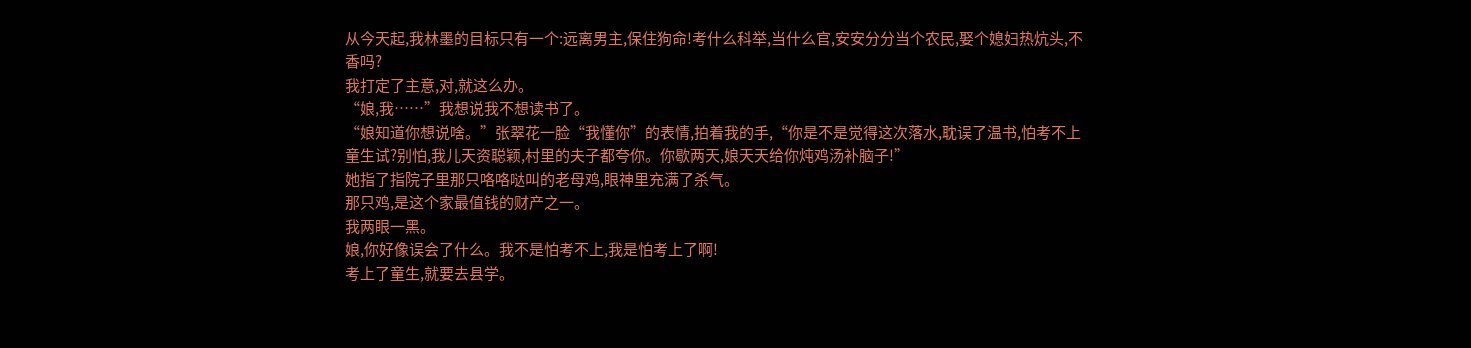从今天起,我林墨的目标只有一个:远离男主,保住狗命!考什么科举,当什么官,安安分分当个农民,娶个媳妇热炕头,不香吗?
我打定了主意,对,就这么办。
“娘,我……”我想说我不想读书了。
“娘知道你想说啥。”张翠花一脸“我懂你”的表情,拍着我的手,“你是不是觉得这次落水,耽误了温书,怕考不上童生试?别怕,我儿天资聪颖,村里的夫子都夸你。你歇两天,娘天天给你炖鸡汤补脑子!”
她指了指院子里那只咯咯哒叫的老母鸡,眼神里充满了杀气。
那只鸡,是这个家最值钱的财产之一。
我两眼一黑。
娘,你好像误会了什么。我不是怕考不上,我是怕考上了啊!
考上了童生,就要去县学。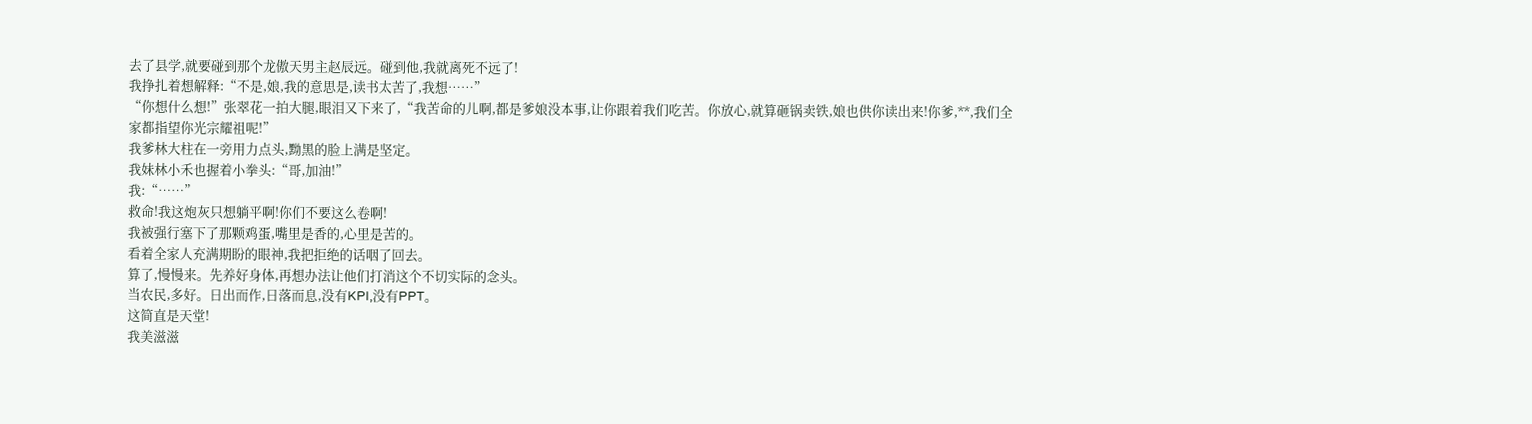去了县学,就要碰到那个龙傲天男主赵辰远。碰到他,我就离死不远了!
我挣扎着想解释:“不是,娘,我的意思是,读书太苦了,我想……”
“你想什么想!”张翠花一拍大腿,眼泪又下来了,“我苦命的儿啊,都是爹娘没本事,让你跟着我们吃苦。你放心,就算砸锅卖铁,娘也供你读出来!你爹,**,我们全家都指望你光宗耀祖呢!”
我爹林大柱在一旁用力点头,黝黑的脸上满是坚定。
我妹林小禾也握着小拳头:“哥,加油!”
我:“……”
救命!我这炮灰只想躺平啊!你们不要这么卷啊!
我被强行塞下了那颗鸡蛋,嘴里是香的,心里是苦的。
看着全家人充满期盼的眼神,我把拒绝的话咽了回去。
算了,慢慢来。先养好身体,再想办法让他们打消这个不切实际的念头。
当农民,多好。日出而作,日落而息,没有KPI,没有PPT。
这简直是天堂!
我美滋滋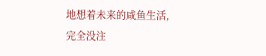地想着未来的咸鱼生活,完全没注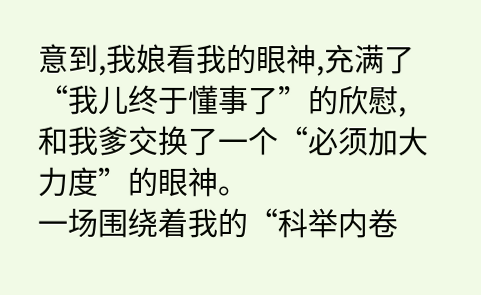意到,我娘看我的眼神,充满了“我儿终于懂事了”的欣慰,和我爹交换了一个“必须加大力度”的眼神。
一场围绕着我的“科举内卷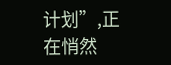计划”,正在悄然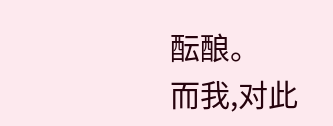酝酿。
而我,对此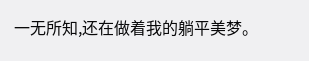一无所知,还在做着我的躺平美梦。